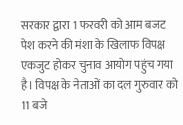सरकार द्वारा 1 फरवरी को आम बजट पेश करने की मंशा के खिलाफ विपक्ष एकजुट होकर चुनाव आयोग पहुंच गया है। विपक्ष के नेताओं का दल गुरुवार को 11 बजे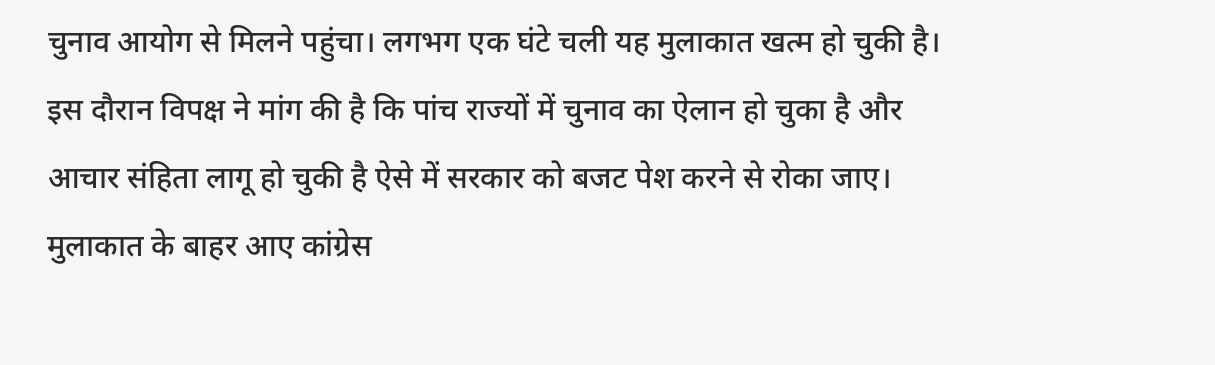चुनाव आयोग से मिलने पहुंचा। लगभग एक घंटे चली यह मुलाकात खत्म हो चुकी है।
इस दौरान विपक्ष ने मांग की है कि पांच राज्यों में चुनाव का ऐलान हो चुका है और आचार संहिता लागू हो चुकी है ऐसे में सरकार को बजट पेश करने से रोका जाए।
मुलाकात के बाहर आए कांग्रेस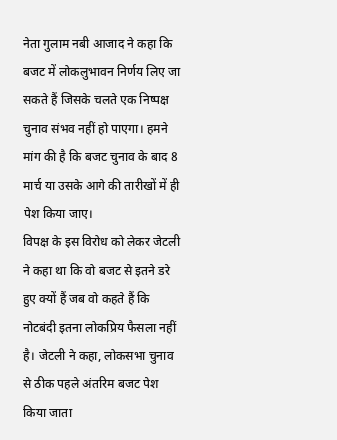नेता गुलाम नबी आजाद ने कहा कि बजट में लोकलुभावन निर्णय लिए जा सकते हैं जिसके चलते एक निष्पक्ष चुनाव संभव नहीं हो पाएगा। हमने मांग की है कि बजट चुनाव के बाद 8 मार्च या उसके आगे की तारीखों में ही पेश किया जाए।
विपक्ष के इस विरोध को लेकर जेटली ने कहा था कि वो बजट से इतने डरे हुए क्यों हैं जब वो कहते हैं कि नोटबंदी इतना लोकप्रिय फैसला नहीं है। जेटली ने कहा, लोकसभा चुनाव से ठीक पहले अंतरिम बजट पेश किया जाता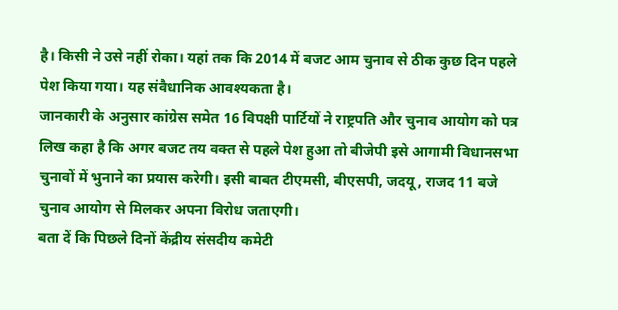है। किसी ने उसे नहीं रोका। यहां तक कि 2014 में बजट आम चुनाव से ठीक कुछ दिन पहले पेश किया गया। यह संवैधानिक आवश्यकता है।
जानकारी के अनुसार कांग्रेस समेत 16 विपक्षी पार्टियों ने राष्ट्रपति और चुनाव आयोग को पत्र लिख कहा है कि अगर बजट तय वक्त से पहले पेश हुआ तो बीजेपी इसे आगामी विधानसभा चुनावों में भुनाने का प्रयास करेगी। इसी बाबत टीएमसी, बीएसपी, जदयू, राजद 11 बजे चुनाव आयोग से मिलकर अपना विरोध जताएगी।
बता दें कि पिछले दिनों केंद्रीय संसदीय कमेटी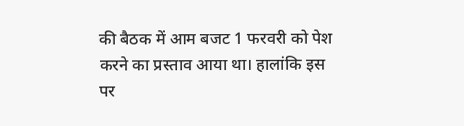की बैठक में आम बजट 1 फरवरी को पेश करने का प्रस्ताव आया था। हालांकि इस पर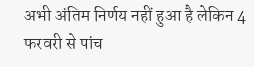अभी अंतिम निर्णय नहीं हुआ है लेकिन 4 फरवरी से पांच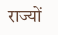राज्यों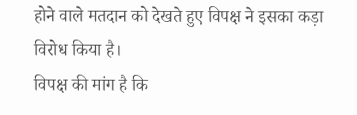होने वाले मतदान को देखते हुए विपक्ष ने इसका कड़ा विरोध किया है।
विपक्ष की मांग है कि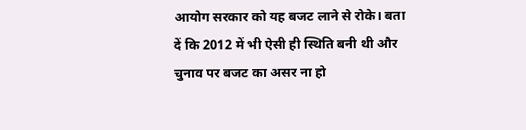आयोग सरकार को यह बजट लाने से रोके। बता दें कि 2012 में भी ऐसी ही स्थिति बनी थी और चुनाव पर बजट का असर ना हो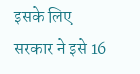इसके लिए सरकार ने इसे 16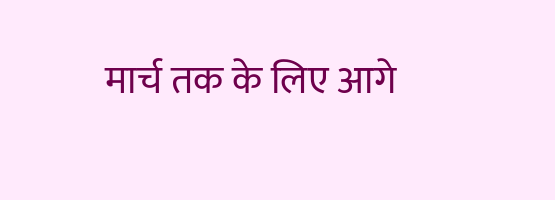मार्च तक के लिए आगे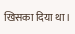खिसका दिया था।